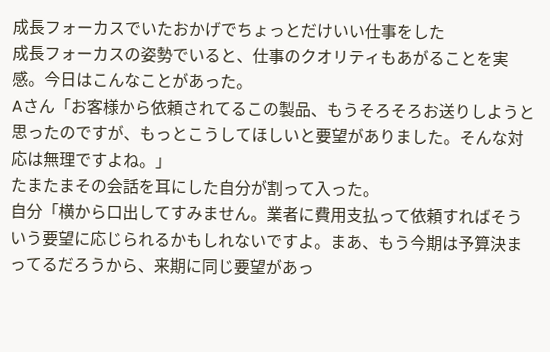成長フォーカスでいたおかげでちょっとだけいい仕事をした
成長フォーカスの姿勢でいると、仕事のクオリティもあがることを実感。今日はこんなことがあった。
Aさん「お客様から依頼されてるこの製品、もうそろそろお送りしようと思ったのですが、もっとこうしてほしいと要望がありました。そんな対応は無理ですよね。」
たまたまその会話を耳にした自分が割って入った。
自分「横から口出してすみません。業者に費用支払って依頼すればそういう要望に応じられるかもしれないですよ。まあ、もう今期は予算決まってるだろうから、来期に同じ要望があっ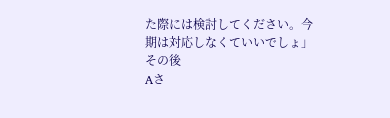た際には検討してください。今期は対応しなくていいでしょ」
その後
Aさ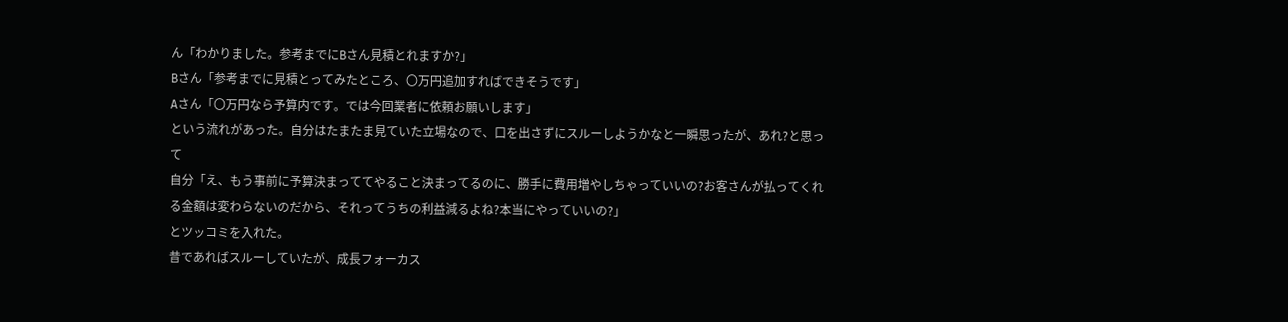ん「わかりました。参考までにBさん見積とれますか?」
Bさん「参考までに見積とってみたところ、〇万円追加すればできそうです」
Aさん「〇万円なら予算内です。では今回業者に依頼お願いします」
という流れがあった。自分はたまたま見ていた立場なので、口を出さずにスルーしようかなと一瞬思ったが、あれ?と思って
自分「え、もう事前に予算決まっててやること決まってるのに、勝手に費用増やしちゃっていいの?お客さんが払ってくれる金額は変わらないのだから、それってうちの利益減るよね?本当にやっていいの?」
とツッコミを入れた。
昔であればスルーしていたが、成長フォーカス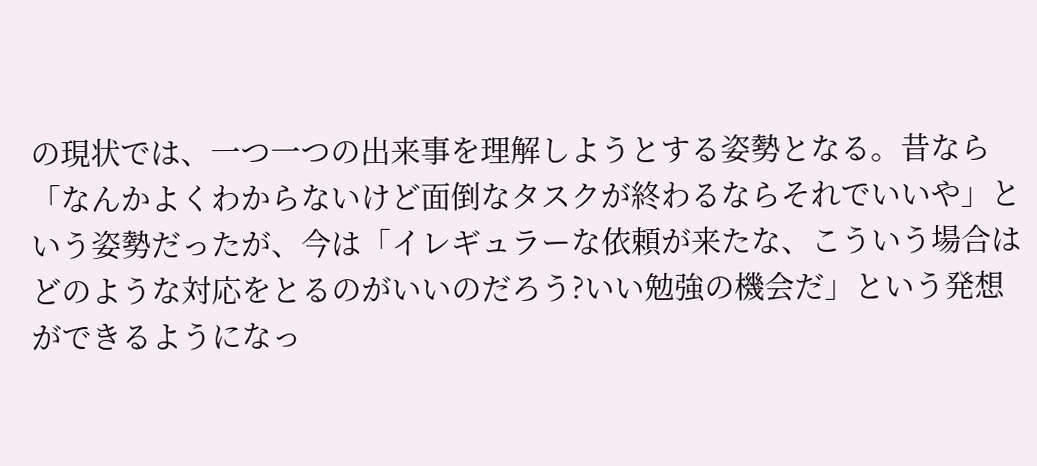の現状では、一つ一つの出来事を理解しようとする姿勢となる。昔なら「なんかよくわからないけど面倒なタスクが終わるならそれでいいや」という姿勢だったが、今は「イレギュラーな依頼が来たな、こういう場合はどのような対応をとるのがいいのだろう?いい勉強の機会だ」という発想ができるようになっ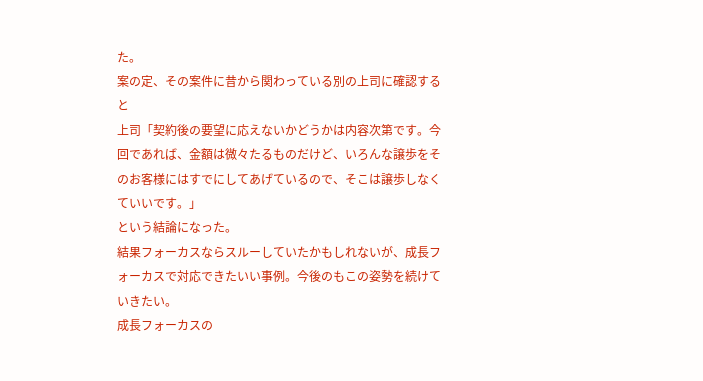た。
案の定、その案件に昔から関わっている別の上司に確認すると
上司「契約後の要望に応えないかどうかは内容次第です。今回であれば、金額は微々たるものだけど、いろんな譲歩をそのお客様にはすでにしてあげているので、そこは譲歩しなくていいです。」
という結論になった。
結果フォーカスならスルーしていたかもしれないが、成長フォーカスで対応できたいい事例。今後のもこの姿勢を続けていきたい。
成長フォーカスの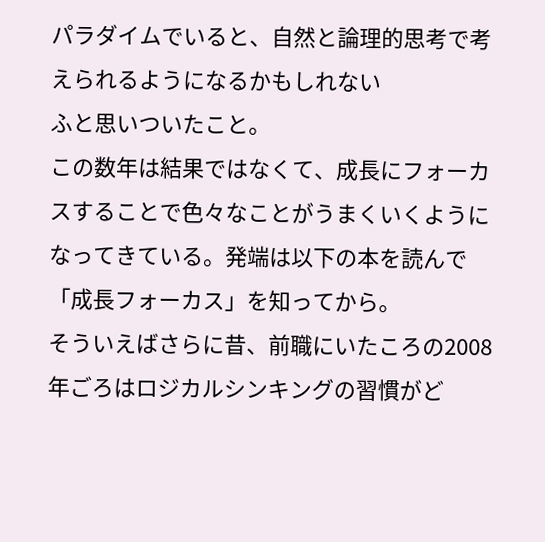パラダイムでいると、自然と論理的思考で考えられるようになるかもしれない
ふと思いついたこと。
この数年は結果ではなくて、成長にフォーカスすることで色々なことがうまくいくようになってきている。発端は以下の本を読んで「成長フォーカス」を知ってから。
そういえばさらに昔、前職にいたころの2008年ごろはロジカルシンキングの習慣がど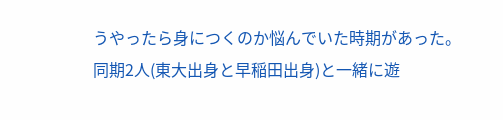うやったら身につくのか悩んでいた時期があった。
同期2人(東大出身と早稲田出身)と一緒に遊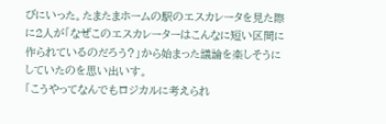びにいった。たまたまホームの駅のエスカレータを見た際に2人が「なぜこのエスカレーターはこんなに短い区間に作られているのだろう?」から始まった議論を楽しそうにしていたのを思い出いす。
「こうやってなんでもロジカルに考えられ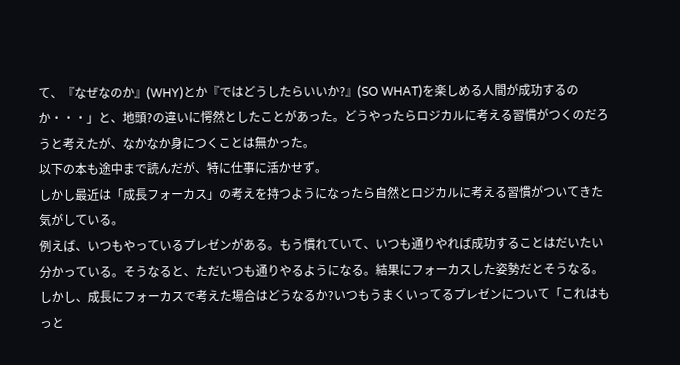て、『なぜなのか』(WHY)とか『ではどうしたらいいか?』(SO WHAT)を楽しめる人間が成功するのか・・・」と、地頭?の違いに愕然としたことがあった。どうやったらロジカルに考える習慣がつくのだろうと考えたが、なかなか身につくことは無かった。
以下の本も途中まで読んだが、特に仕事に活かせず。
しかし最近は「成長フォーカス」の考えを持つようになったら自然とロジカルに考える習慣がついてきた気がしている。
例えば、いつもやっているプレゼンがある。もう慣れていて、いつも通りやれば成功することはだいたい分かっている。そうなると、ただいつも通りやるようになる。結果にフォーカスした姿勢だとそうなる。
しかし、成長にフォーカスで考えた場合はどうなるか?いつもうまくいってるプレゼンについて「これはもっと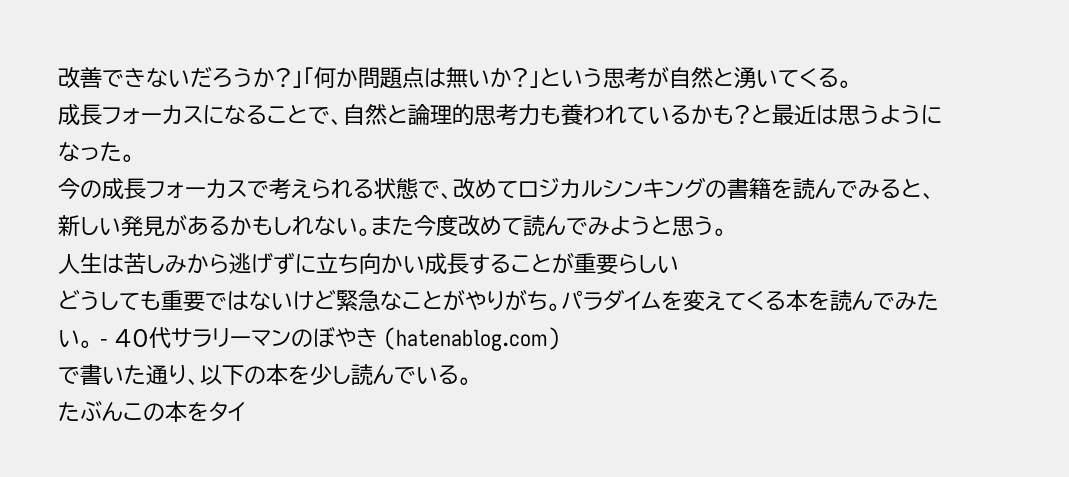改善できないだろうか?」「何か問題点は無いか?」という思考が自然と湧いてくる。
成長フォーカスになることで、自然と論理的思考力も養われているかも?と最近は思うようになった。
今の成長フォーカスで考えられる状態で、改めてロジカルシンキングの書籍を読んでみると、新しい発見があるかもしれない。また今度改めて読んでみようと思う。
人生は苦しみから逃げずに立ち向かい成長することが重要らしい
どうしても重要ではないけど緊急なことがやりがち。パラダイムを変えてくる本を読んでみたい。 - 40代サラリーマンのぼやき (hatenablog.com)
で書いた通り、以下の本を少し読んでいる。
たぶんこの本をタイ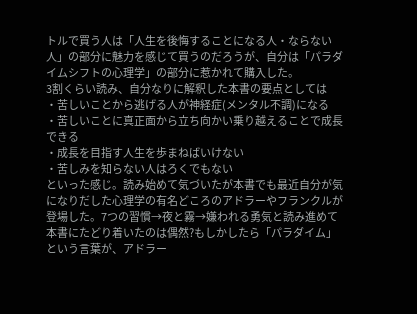トルで買う人は「人生を後悔することになる人・ならない人」の部分に魅力を感じて買うのだろうが、自分は「パラダイムシフトの心理学」の部分に惹かれて購入した。
3割くらい読み、自分なりに解釈した本書の要点としては
・苦しいことから逃げる人が神経症(メンタル不調)になる
・苦しいことに真正面から立ち向かい乗り越えることで成長できる
・成長を目指す人生を歩まねばいけない
・苦しみを知らない人はろくでもない
といった感じ。読み始めて気づいたが本書でも最近自分が気になりだした心理学の有名どころのアドラーやフランクルが登場した。7つの習慣→夜と霧→嫌われる勇気と読み進めて本書にたどり着いたのは偶然?もしかしたら「パラダイム」という言葉が、アドラー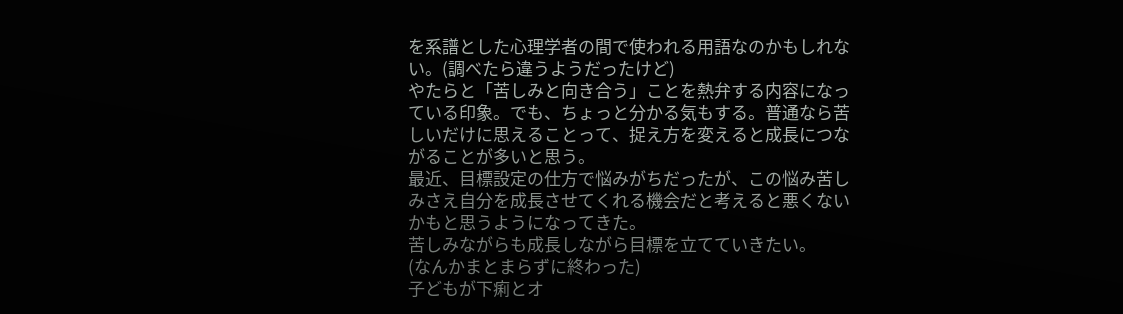を系譜とした心理学者の間で使われる用語なのかもしれない。(調べたら違うようだったけど)
やたらと「苦しみと向き合う」ことを熱弁する内容になっている印象。でも、ちょっと分かる気もする。普通なら苦しいだけに思えることって、捉え方を変えると成長につながることが多いと思う。
最近、目標設定の仕方で悩みがちだったが、この悩み苦しみさえ自分を成長させてくれる機会だと考えると悪くないかもと思うようになってきた。
苦しみながらも成長しながら目標を立てていきたい。
(なんかまとまらずに終わった)
子どもが下痢とオ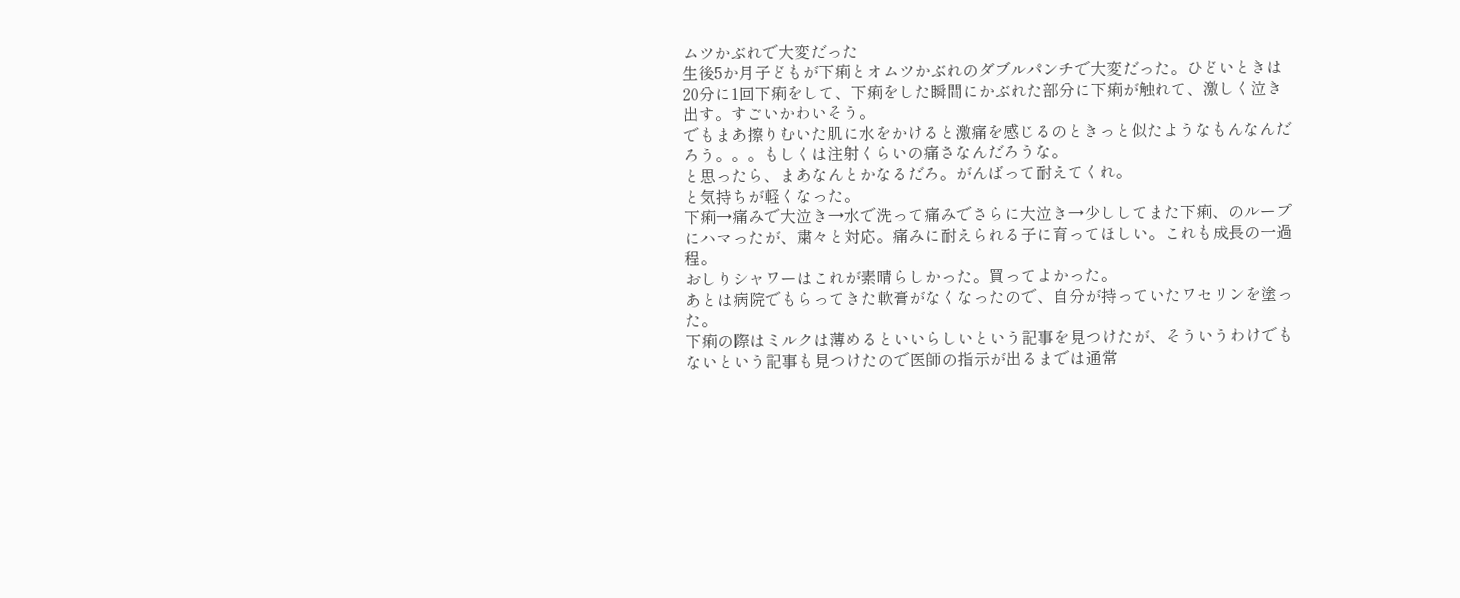ムツかぶれで大変だった
生後5か月子どもが下痢とオムツかぶれのダブルパンチで大変だった。ひどいときは20分に1回下痢をして、下痢をした瞬間にかぶれた部分に下痢が触れて、激しく泣き出す。すごいかわいそう。
でもまあ擦りむいた肌に水をかけると激痛を感じるのときっと似たようなもんなんだろう。。。もしくは注射くらいの痛さなんだろうな。
と思ったら、まあなんとかなるだろ。がんばって耐えてくれ。
と気持ちが軽くなった。
下痢→痛みで大泣き→水で洗って痛みでさらに大泣き→少ししてまた下痢、のループにハマったが、粛々と対応。痛みに耐えられる子に育ってほしい。これも成長の一過程。
おしりシャワーはこれが素晴らしかった。買ってよかった。
あとは病院でもらってきた軟膏がなくなったので、自分が持っていたワセリンを塗った。
下痢の際はミルクは薄めるといいらしいという記事を見つけたが、そういうわけでもないという記事も見つけたので医師の指示が出るまでは通常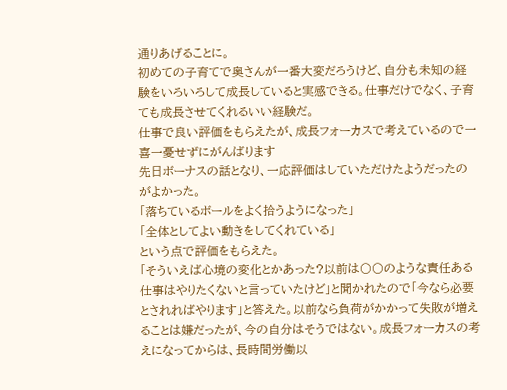通りあげることに。
初めての子育てで奥さんが一番大変だろうけど、自分も未知の経験をいろいろして成長していると実感できる。仕事だけでなく、子育ても成長させてくれるいい経験だ。
仕事で良い評価をもらえたが、成長フォーカスで考えているので一喜一憂せずにがんばります
先日ボーナスの話となり、一応評価はしていただけたようだったのがよかった。
「落ちているボールをよく拾うようになった」
「全体としてよい動きをしてくれている」
という点で評価をもらえた。
「そういえば心境の変化とかあった?以前は〇〇のような責任ある仕事はやりたくないと言っていたけど」と聞かれたので「今なら必要とされればやります」と答えた。以前なら負荷がかかって失敗が増えることは嫌だったが、今の自分はそうではない。成長フォーカスの考えになってからは、長時間労働以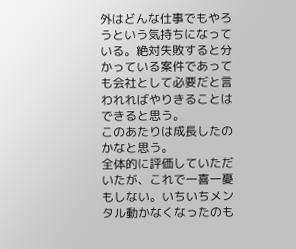外はどんな仕事でもやろうという気持ちになっている。絶対失敗すると分かっている案件であっても会社として必要だと言われればやりきることはできると思う。
このあたりは成長したのかなと思う。
全体的に評価していただいたが、これで一喜一憂もしない。いちいちメンタル動かなくなったのも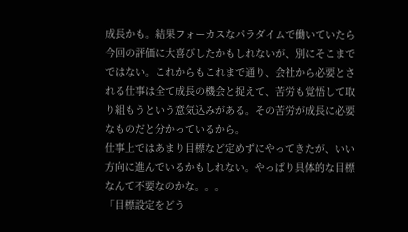成長かも。結果フォーカスなパラダイムで働いていたら今回の評価に大喜びしたかもしれないが、別にそこまでではない。これからもこれまで通り、会社から必要とされる仕事は全て成長の機会と捉えて、苦労も覚悟して取り組もうという意気込みがある。その苦労が成長に必要なものだと分かっているから。
仕事上ではあまり目標など定めずにやってきたが、いい方向に進んでいるかもしれない。やっぱり具体的な目標なんて不要なのかな。。。
「目標設定をどう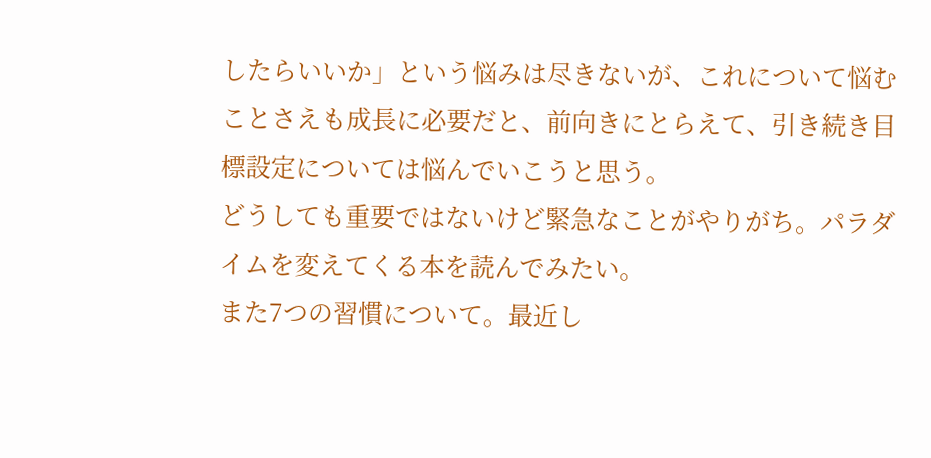したらいいか」という悩みは尽きないが、これについて悩むことさえも成長に必要だと、前向きにとらえて、引き続き目標設定については悩んでいこうと思う。
どうしても重要ではないけど緊急なことがやりがち。パラダイムを変えてくる本を読んでみたい。
また7つの習慣について。最近し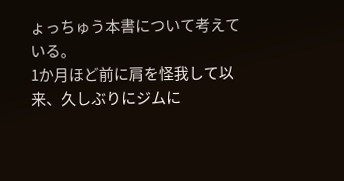ょっちゅう本書について考えている。
1か月ほど前に肩を怪我して以来、久しぶりにジムに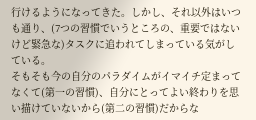行けるようになってきた。しかし、それ以外はいつも通り、(7つの習慣でいうところの、重要ではないけど緊急な)タスクに追われてしまっている気がしている。
そもそも今の自分のパラダイムがイマイチ定まってなくて(第一の習慣)、自分にとってよい終わりを思い描けていないから(第二の習慣)だからな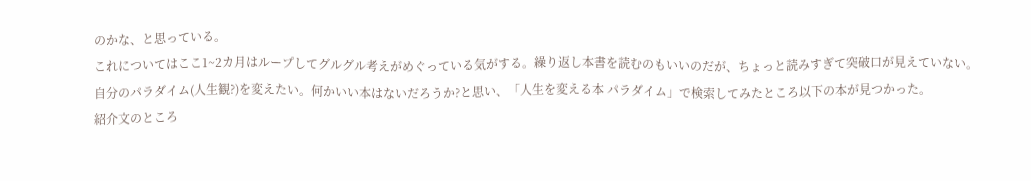のかな、と思っている。
これについてはここ1~2カ月はループしてグルグル考えがめぐっている気がする。繰り返し本書を読むのもいいのだが、ちょっと読みすぎて突破口が見えていない。
自分のパラダイム(人生観?)を変えたい。何かいい本はないだろうか?と思い、「人生を変える本 パラダイム」で検索してみたところ以下の本が見つかった。
紹介文のところ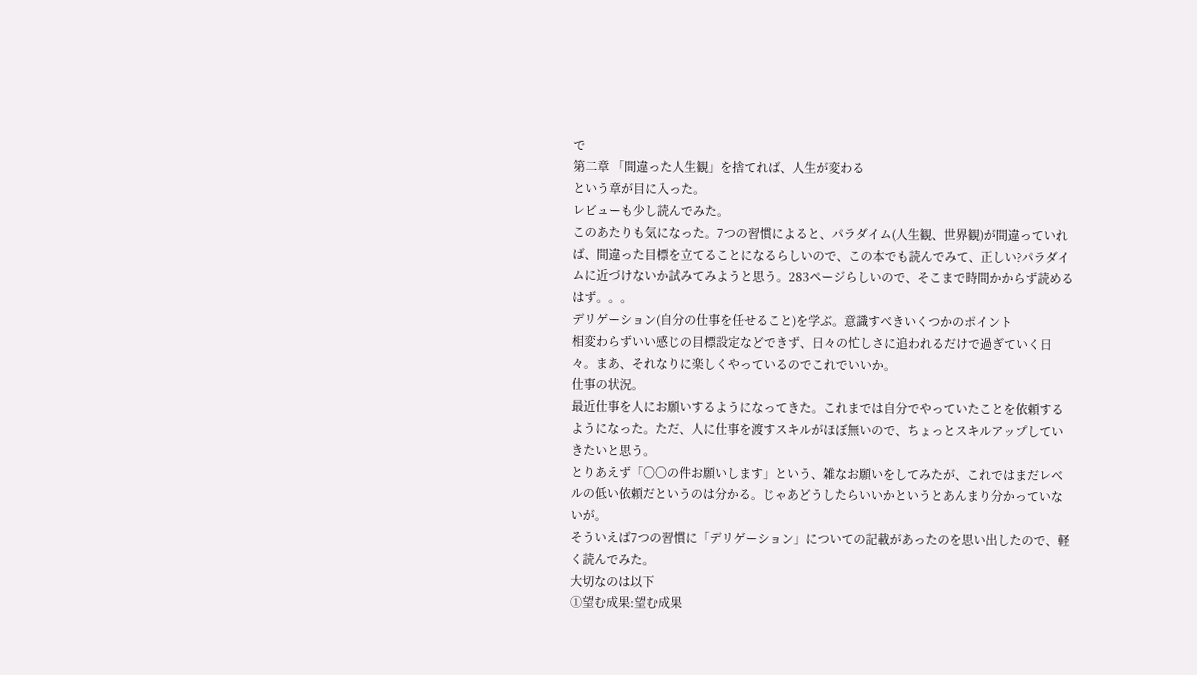で
第二章 「間違った人生観」を捨てれば、人生が変わる
という章が目に入った。
レビューも少し読んでみた。
このあたりも気になった。7つの習慣によると、パラダイム(人生観、世界観)が間違っていれば、間違った目標を立てることになるらしいので、この本でも読んでみて、正しい?パラダイムに近づけないか試みてみようと思う。283ページらしいので、そこまで時間かからず読めるはず。。。
デリゲーション(自分の仕事を任せること)を学ぶ。意識すべきいくつかのポイント
相変わらずいい感じの目標設定などできず、日々の忙しさに追われるだけで過ぎていく日々。まあ、それなりに楽しくやっているのでこれでいいか。
仕事の状況。
最近仕事を人にお願いするようになってきた。これまでは自分でやっていたことを依頼するようになった。ただ、人に仕事を渡すスキルがほぼ無いので、ちょっとスキルアップしていきたいと思う。
とりあえず「〇〇の件お願いします」という、雑なお願いをしてみたが、これではまだレベルの低い依頼だというのは分かる。じゃあどうしたらいいかというとあんまり分かっていないが。
そういえば7つの習慣に「デリゲーション」についての記載があったのを思い出したので、軽く読んでみた。
大切なのは以下
①望む成果:望む成果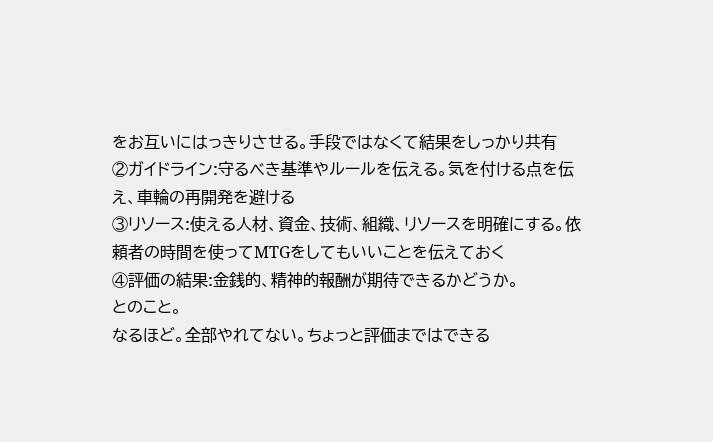をお互いにはっきりさせる。手段ではなくて結果をしっかり共有
②ガイドライン:守るべき基準やルールを伝える。気を付ける点を伝え、車輪の再開発を避ける
③リソース:使える人材、資金、技術、組織、リソースを明確にする。依頼者の時間を使ってMTGをしてもいいことを伝えておく
④評価の結果:金銭的、精神的報酬が期待できるかどうか。
とのこと。
なるほど。全部やれてない。ちょっと評価まではできる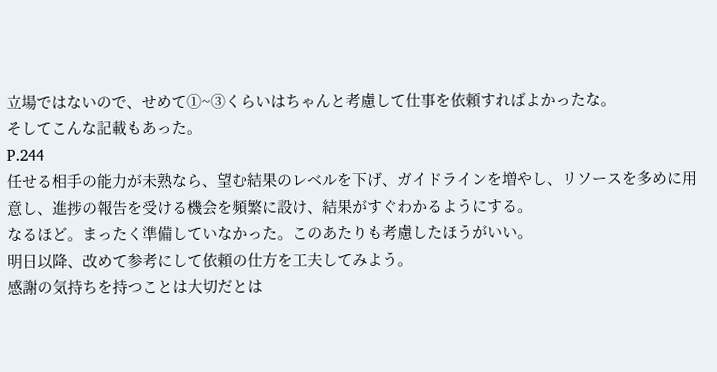立場ではないので、せめて①~③くらいはちゃんと考慮して仕事を依頼すればよかったな。
そしてこんな記載もあった。
P.244
任せる相手の能力が未熟なら、望む結果のレベルを下げ、ガイドラインを増やし、リソースを多めに用意し、進捗の報告を受ける機会を頻繁に設け、結果がすぐわかるようにする。
なるほど。まったく準備していなかった。このあたりも考慮したほうがいい。
明日以降、改めて参考にして依頼の仕方を工夫してみよう。
感謝の気持ちを持つことは大切だとは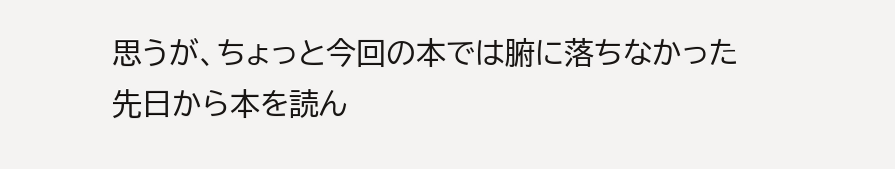思うが、ちょっと今回の本では腑に落ちなかった
先日から本を読ん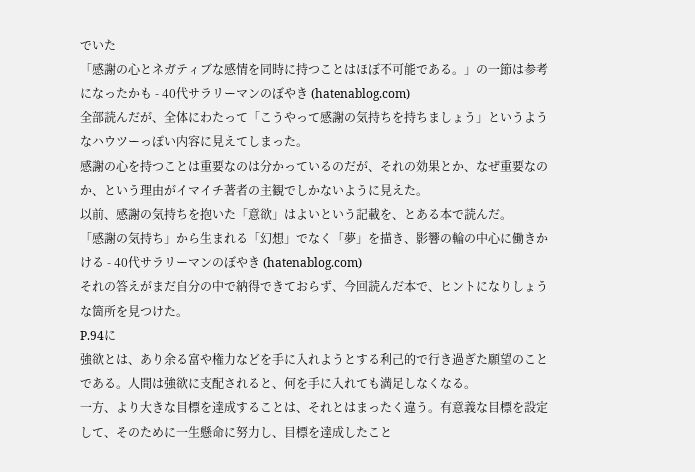でいた
「感謝の心とネガティブな感情を同時に持つことはほぼ不可能である。」の一節は参考になったかも - 40代サラリーマンのぼやき (hatenablog.com)
全部読んだが、全体にわたって「こうやって感謝の気持ちを持ちましょう」というようなハウツーっぽい内容に見えてしまった。
感謝の心を持つことは重要なのは分かっているのだが、それの効果とか、なぜ重要なのか、という理由がイマイチ著者の主観でしかないように見えた。
以前、感謝の気持ちを抱いた「意欲」はよいという記載を、とある本で読んだ。
「感謝の気持ち」から生まれる「幻想」でなく「夢」を描き、影響の輪の中心に働きかける - 40代サラリーマンのぼやき (hatenablog.com)
それの答えがまだ自分の中で納得できておらず、今回読んだ本で、ヒントになりしょうな箇所を見つけた。
P.94に
強欲とは、あり余る富や権力などを手に入れようとする利己的で行き過ぎた願望のことである。人間は強欲に支配されると、何を手に入れても満足しなくなる。
一方、より大きな目標を達成することは、それとはまったく違う。有意義な目標を設定して、そのために一生懸命に努力し、目標を達成したこと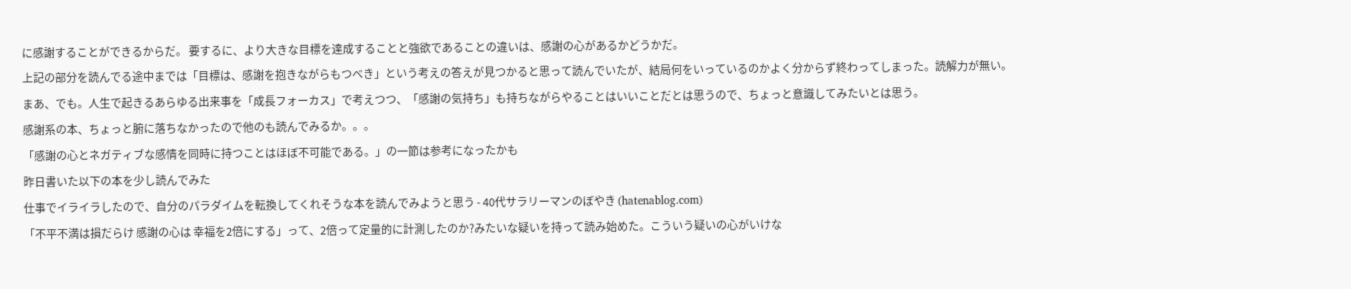に感謝することができるからだ。 要するに、より大きな目標を達成することと強欲であることの違いは、感謝の心があるかどうかだ。
上記の部分を読んでる途中までは「目標は、感謝を抱きながらもつべき」という考えの答えが見つかると思って読んでいたが、結局何をいっているのかよく分からず終わってしまった。読解力が無い。
まあ、でも。人生で起きるあらゆる出来事を「成長フォーカス」で考えつつ、「感謝の気持ち」も持ちながらやることはいいことだとは思うので、ちょっと意識してみたいとは思う。
感謝系の本、ちょっと腑に落ちなかったので他のも読んでみるか。。。
「感謝の心とネガティブな感情を同時に持つことはほぼ不可能である。」の一節は参考になったかも
昨日書いた以下の本を少し読んでみた
仕事でイライラしたので、自分のパラダイムを転換してくれそうな本を読んでみようと思う - 40代サラリーマンのぼやき (hatenablog.com)
「不平不満は損だらけ 感謝の心は 幸福を2倍にする」って、2倍って定量的に計測したのか?みたいな疑いを持って読み始めた。こういう疑いの心がいけな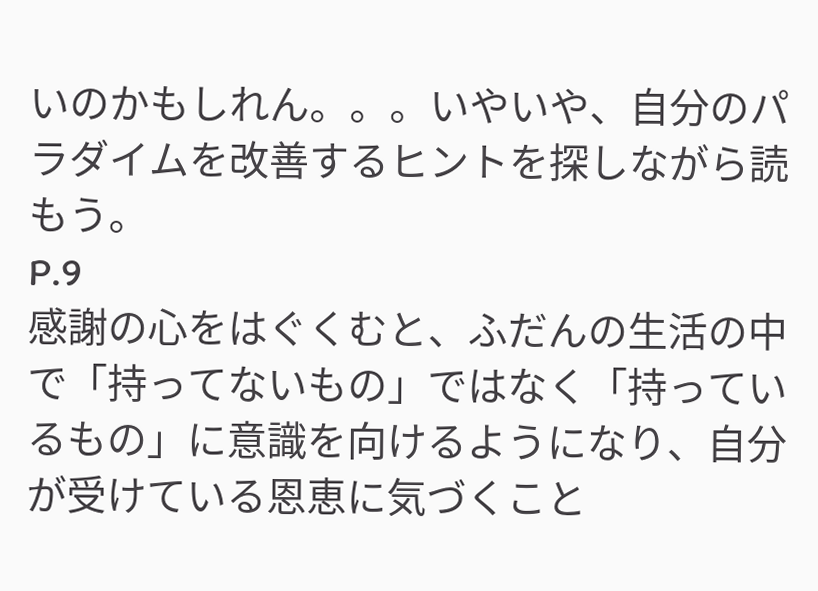いのかもしれん。。。いやいや、自分のパラダイムを改善するヒントを探しながら読もう。
P.9
感謝の心をはぐくむと、ふだんの生活の中で「持ってないもの」ではなく「持っているもの」に意識を向けるようになり、自分が受けている恩恵に気づくこと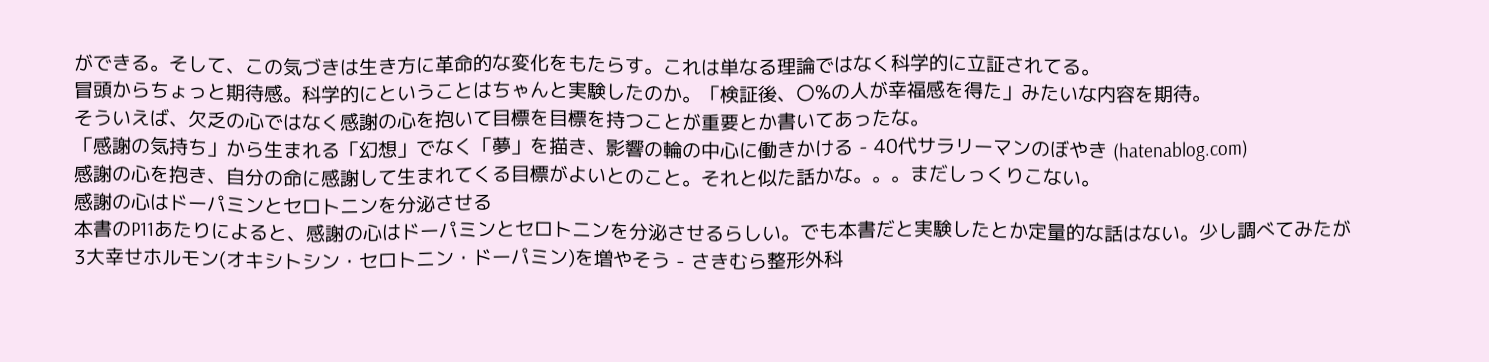ができる。そして、この気づきは生き方に革命的な変化をもたらす。これは単なる理論ではなく科学的に立証されてる。
冒頭からちょっと期待感。科学的にということはちゃんと実験したのか。「検証後、〇%の人が幸福感を得た」みたいな内容を期待。
そういえば、欠乏の心ではなく感謝の心を抱いて目標を目標を持つことが重要とか書いてあったな。
「感謝の気持ち」から生まれる「幻想」でなく「夢」を描き、影響の輪の中心に働きかける - 40代サラリーマンのぼやき (hatenablog.com)
感謝の心を抱き、自分の命に感謝して生まれてくる目標がよいとのこと。それと似た話かな。。。まだしっくりこない。
感謝の心はドーパミンとセロトニンを分泌させる
本書のP11あたりによると、感謝の心はドーパミンとセロトニンを分泌させるらしい。でも本書だと実験したとか定量的な話はない。少し調べてみたが
3大幸せホルモン(オキシトシン・セロトニン・ドーパミン)を増やそう - さきむら整形外科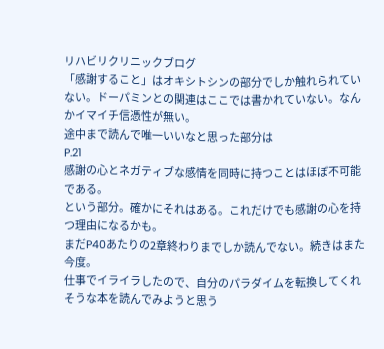リハビリクリニックブログ
「感謝すること」はオキシトシンの部分でしか触れられていない。ドーパミンとの関連はここでは書かれていない。なんかイマイチ信憑性が無い。
途中まで読んで唯一いいなと思った部分は
P.21
感謝の心とネガティブな感情を同時に持つことはほぼ不可能である。
という部分。確かにそれはある。これだけでも感謝の心を持つ理由になるかも。
まだP40あたりの2章終わりまでしか読んでない。続きはまた今度。
仕事でイライラしたので、自分のパラダイムを転換してくれそうな本を読んでみようと思う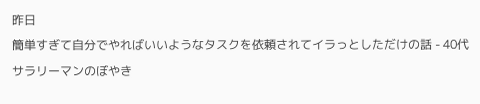昨日
簡単すぎて自分でやればいいようなタスクを依頼されてイラっとしただけの話 - 40代サラリーマンのぼやき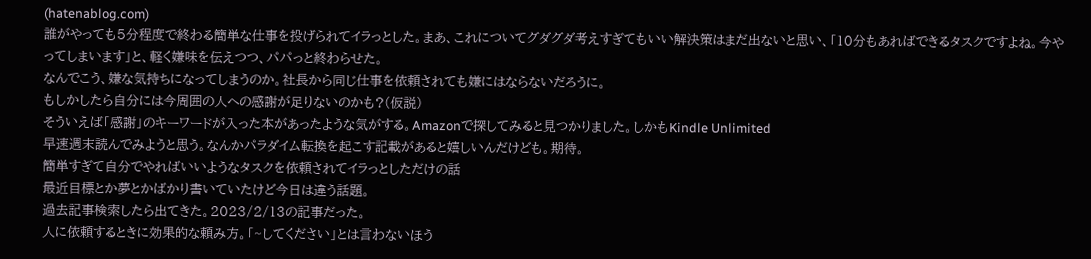(hatenablog.com)
誰がやっても5分程度で終わる簡単な仕事を投げられてイラっとした。まあ、これについてグダグダ考えすぎてもいい解決策はまだ出ないと思い、「10分もあればできるタスクですよね。今やってしまいます」と、軽く嫌味を伝えつつ、パパっと終わらせた。
なんでこう、嫌な気持ちになってしまうのか。社長から同じ仕事を依頼されても嫌にはならないだろうに。
もしかしたら自分には今周囲の人への感謝が足りないのかも?(仮説)
そういえば「感謝」のキーワードが入った本があったような気がする。Amazonで探してみると見つかりました。しかもKindle Unlimited
早速週末読んでみようと思う。なんかパラダイム転換を起こす記載があると嬉しいんだけども。期待。
簡単すぎて自分でやればいいようなタスクを依頼されてイラっとしただけの話
最近目標とか夢とかばかり書いていたけど今日は違う話題。
過去記事検索したら出てきた。2023/2/13の記事だった。
人に依頼するときに効果的な頼み方。「~してください」とは言わないほう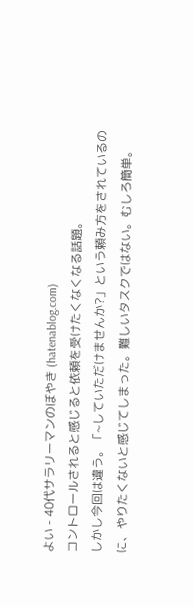よい - 40代サラリーマンのぼやき (hatenablog.com)
コントロールされると感じると依頼を受けたくなくなる話題。
しかし今回は違う。「~していただけませんか?」という頼み方をされているのに、やりたくないと感じてしまった。難しいタスクではない。むしろ簡単。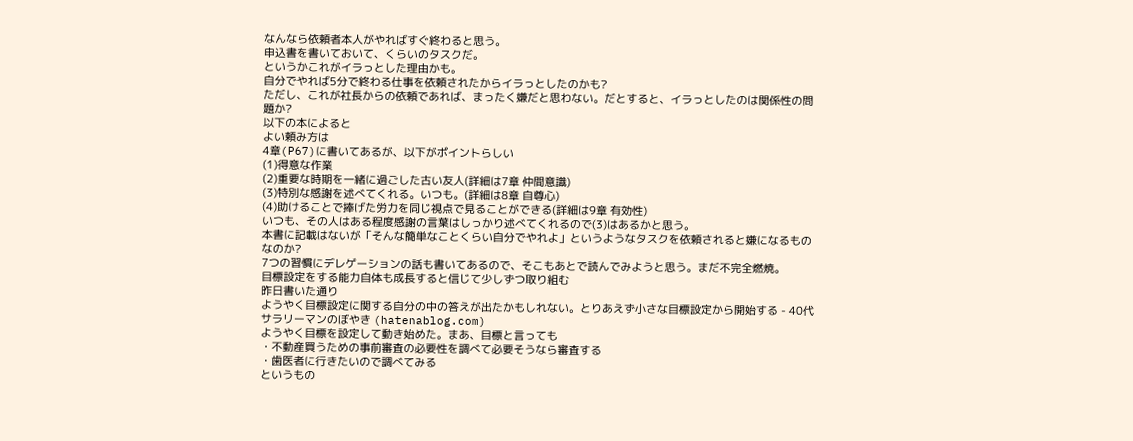なんなら依頼者本人がやればすぐ終わると思う。
申込書を書いておいて、くらいのタスクだ。
というかこれがイラっとした理由かも。
自分でやれば5分で終わる仕事を依頼されたからイラっとしたのかも?
ただし、これが社長からの依頼であれば、まったく嫌だと思わない。だとすると、イラっとしたのは関係性の問題か?
以下の本によると
よい頼み方は
4章(P67)に書いてあるが、以下がポイントらしい
(1)得意な作業
(2)重要な時期を一緒に過ごした古い友人(詳細は7章 仲間意識)
(3)特別な感謝を述べてくれる。いつも。(詳細は8章 自尊心)
(4)助けることで捧げた労力を同じ視点で見ることができる(詳細は9章 有効性)
いつも、その人はある程度感謝の言葉はしっかり述べてくれるので(3)はあるかと思う。
本書に記載はないが「そんな簡単なことくらい自分でやれよ」というようなタスクを依頼されると嫌になるものなのか?
7つの習慣にデレゲーションの話も書いてあるので、そこもあとで読んでみようと思う。まだ不完全燃焼。
目標設定をする能力自体も成長すると信じて少しずつ取り組む
昨日書いた通り
ようやく目標設定に関する自分の中の答えが出たかもしれない。とりあえず小さな目標設定から開始する - 40代サラリーマンのぼやき (hatenablog.com)
ようやく目標を設定して動き始めた。まあ、目標と言っても
・不動産買うための事前審査の必要性を調べて必要そうなら審査する
・歯医者に行きたいので調べてみる
というもの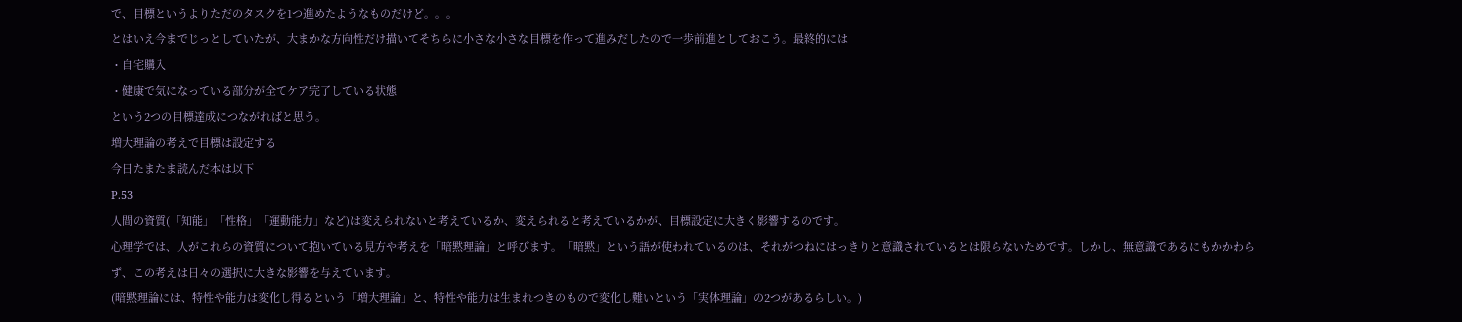で、目標というよりただのタスクを1つ進めたようなものだけど。。。
とはいえ今までじっとしていたが、大まかな方向性だけ描いてそちらに小さな小さな目標を作って進みだしたので一歩前進としておこう。最終的には
・自宅購入
・健康で気になっている部分が全てケア完了している状態
という2つの目標達成につながればと思う。
増大理論の考えで目標は設定する
今日たまたま読んだ本は以下
P.53
人間の資質(「知能」「性格」「運動能力」など)は変えられないと考えているか、変えられると考えているかが、目標設定に大きく影響するのです。
心理学では、人がこれらの資質について抱いている見方や考えを「暗黙理論」と呼びます。「暗黙」という語が使われているのは、それがつねにはっきりと意識されているとは限らないためです。しかし、無意識であるにもかかわらず、この考えは日々の選択に大きな影響を与えています。
(暗黙理論には、特性や能力は変化し得るという「増大理論」と、特性や能力は生まれつきのもので変化し難いという「実体理論」の2つがあるらしい。)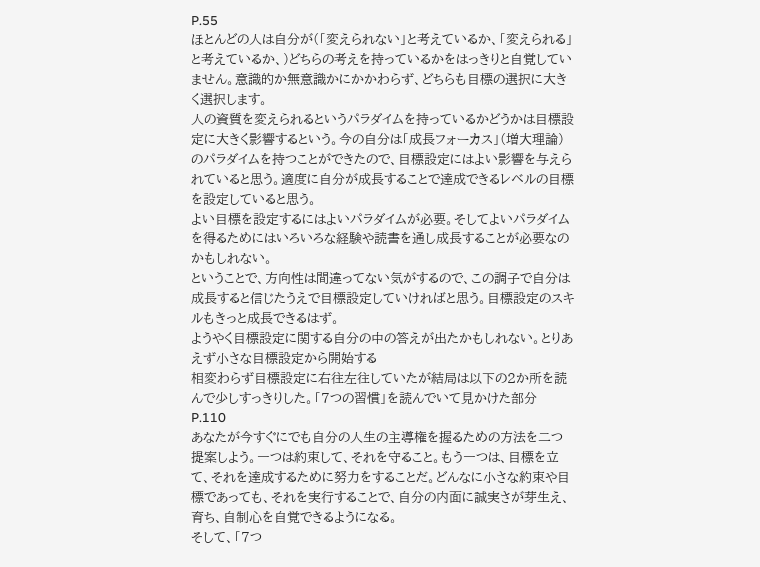P.55
ほとんどの人は自分が(「変えられない」と考えているか、「変えられる」と考えているか、)どちらの考えを持っているかをはっきりと自覚していません。意識的か無意識かにかかわらず、どちらも目標の選択に大きく選択します。
人の資質を変えられるというパラダイムを持っているかどうかは目標設定に大きく影響するという。今の自分は「成長フォーカス」(増大理論)のパラダイムを持つことができたので、目標設定にはよい影響を与えられていると思う。適度に自分が成長することで達成できるレベルの目標を設定していると思う。
よい目標を設定するにはよいパラダイムが必要。そしてよいパラダイムを得るためにはいろいろな経験や読書を通し成長することが必要なのかもしれない。
ということで、方向性は間違ってない気がするので、この調子で自分は成長すると信じたうえで目標設定していければと思う。目標設定のスキルもきっと成長できるはず。
ようやく目標設定に関する自分の中の答えが出たかもしれない。とりあえず小さな目標設定から開始する
相変わらず目標設定に右往左往していたが結局は以下の2か所を読んで少しすっきりした。「7つの習慣」を読んでいて見かけた部分
P.110
あなたが今すぐにでも自分の人生の主導権を握るための方法を二つ提案しよう。一つは約束して、それを守ること。もう一つは、目標を立て、それを達成するために努力をすることだ。どんなに小さな約束や目標であっても、それを実行することで、自分の内面に誠実さが芽生え、育ち、自制心を自覚できるようになる。
そして、「7つ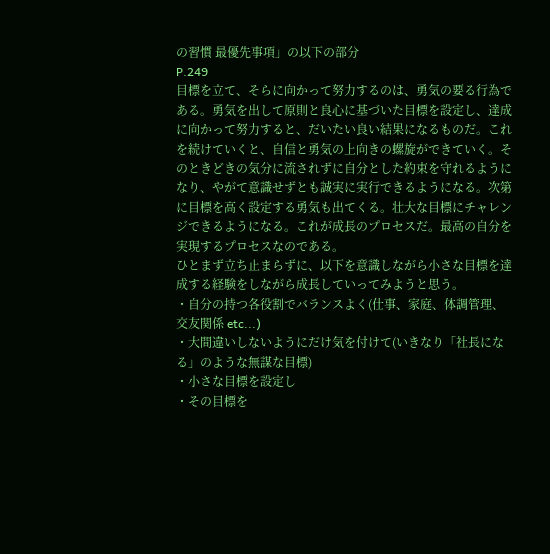の習慣 最優先事項」の以下の部分
P.249
目標を立て、そらに向かって努力するのは、勇気の要る行為である。勇気を出して原則と良心に基づいた目標を設定し、達成に向かって努力すると、だいたい良い結果になるものだ。これを続けていくと、自信と勇気の上向きの螺旋ができていく。そのときどきの気分に流されずに自分とした約束を守れるようになり、やがて意識せずとも誠実に実行できるようになる。次第に目標を高く設定する勇気も出てくる。壮大な目標にチャレンジできるようになる。これが成長のプロセスだ。最高の自分を実現するプロセスなのである。
ひとまず立ち止まらずに、以下を意識しながら小さな目標を達成する経験をしながら成長していってみようと思う。
・自分の持つ各役割でバランスよく(仕事、家庭、体調管理、交友関係 etc...)
・大間違いしないようにだけ気を付けて(いきなり「社長になる」のような無謀な目標)
・小さな目標を設定し
・その目標を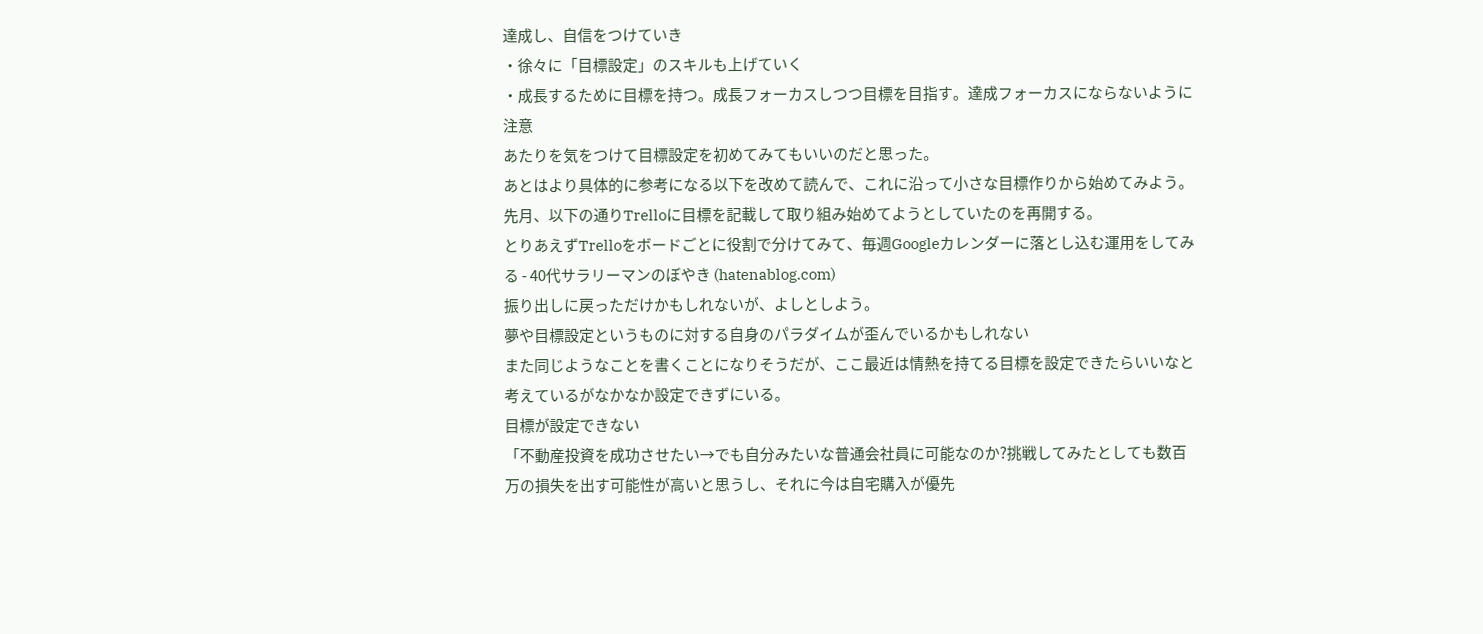達成し、自信をつけていき
・徐々に「目標設定」のスキルも上げていく
・成長するために目標を持つ。成長フォーカスしつつ目標を目指す。達成フォーカスにならないように注意
あたりを気をつけて目標設定を初めてみてもいいのだと思った。
あとはより具体的に参考になる以下を改めて読んで、これに沿って小さな目標作りから始めてみよう。
先月、以下の通りTrelloに目標を記載して取り組み始めてようとしていたのを再開する。
とりあえずTrelloをボードごとに役割で分けてみて、毎週Googleカレンダーに落とし込む運用をしてみる - 40代サラリーマンのぼやき (hatenablog.com)
振り出しに戻っただけかもしれないが、よしとしよう。
夢や目標設定というものに対する自身のパラダイムが歪んでいるかもしれない
また同じようなことを書くことになりそうだが、ここ最近は情熱を持てる目標を設定できたらいいなと考えているがなかなか設定できずにいる。
目標が設定できない
「不動産投資を成功させたい→でも自分みたいな普通会社員に可能なのか?挑戦してみたとしても数百万の損失を出す可能性が高いと思うし、それに今は自宅購入が優先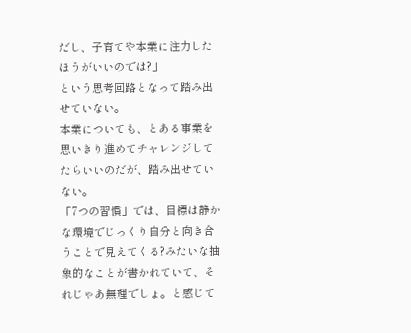だし、子育てや本業に注力したほうがいいのでは?」
という思考回路となって踏み出せていない。
本業についても、とある事業を思いきり進めてチャレンジしてたらいいのだが、踏み出せていない。
「7つの習慣」では、目標は静かな環境でじっくり自分と向き合うことで見えてくる?みたいな抽象的なことが書かれていて、それじゃあ無理でしょ。と感じて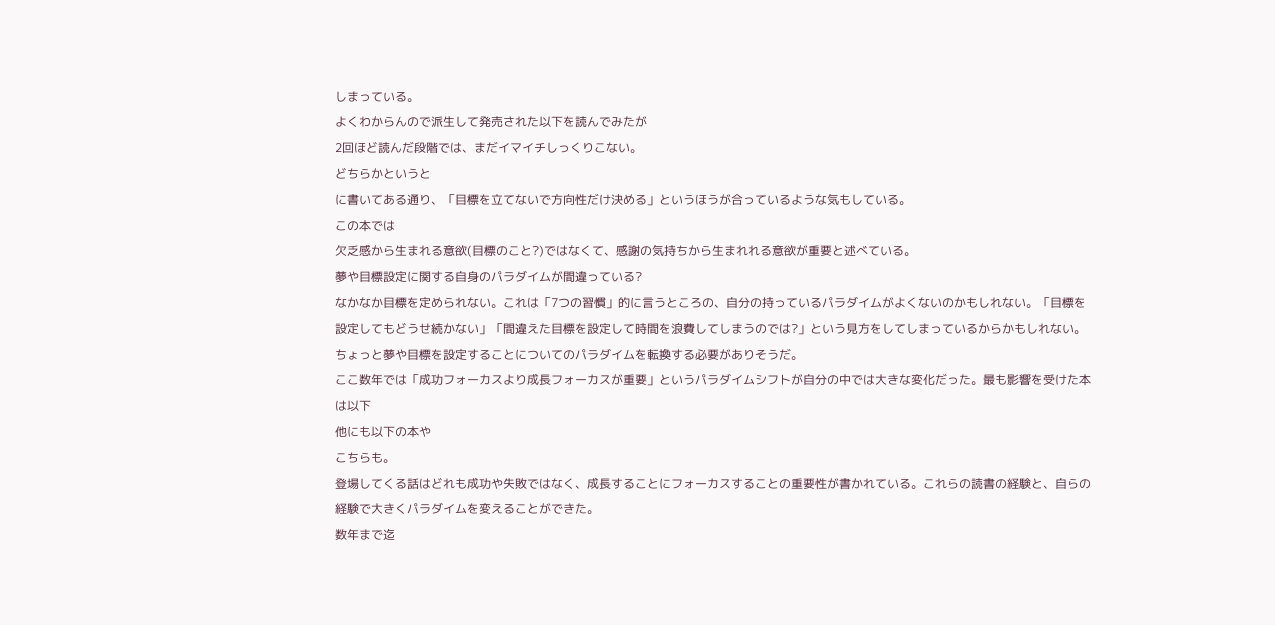しまっている。
よくわからんので派生して発売された以下を読んでみたが
2回ほど読んだ段階では、まだイマイチしっくりこない。
どちらかというと
に書いてある通り、「目標を立てないで方向性だけ決める」というほうが合っているような気もしている。
この本では
欠乏感から生まれる意欲(目標のこと?)ではなくて、感謝の気持ちから生まれれる意欲が重要と述べている。
夢や目標設定に関する自身のパラダイムが間違っている?
なかなか目標を定められない。これは「7つの習慣」的に言うところの、自分の持っているパラダイムがよくないのかもしれない。「目標を設定してもどうせ続かない」「間違えた目標を設定して時間を浪費してしまうのでは?」という見方をしてしまっているからかもしれない。ちょっと夢や目標を設定することについてのパラダイムを転換する必要がありそうだ。
ここ数年では「成功フォーカスより成長フォーカスが重要」というパラダイムシフトが自分の中では大きな変化だった。最も影響を受けた本は以下
他にも以下の本や
こちらも。
登場してくる話はどれも成功や失敗ではなく、成長することにフォーカスすることの重要性が書かれている。これらの読書の経験と、自らの経験で大きくパラダイムを変えることができた。
数年まで迄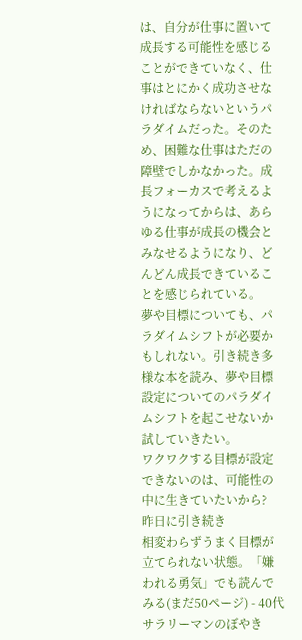は、自分が仕事に置いて成長する可能性を感じることができていなく、仕事はとにかく成功させなければならないというパラダイムだった。そのため、困難な仕事はただの障壁でしかなかった。成長フォーカスで考えるようになってからは、あらゆる仕事が成長の機会とみなせるようになり、どんどん成長できていることを感じられている。
夢や目標についても、パラダイムシフトが必要かもしれない。引き続き多様な本を読み、夢や目標設定についてのパラダイムシフトを起こせないか試していきたい。
ワクワクする目標が設定できないのは、可能性の中に生きていたいから?
昨日に引き続き
相変わらずうまく目標が立てられない状態。「嫌われる勇気」でも読んでみる(まだ50ページ) - 40代サラリーマンのぼやき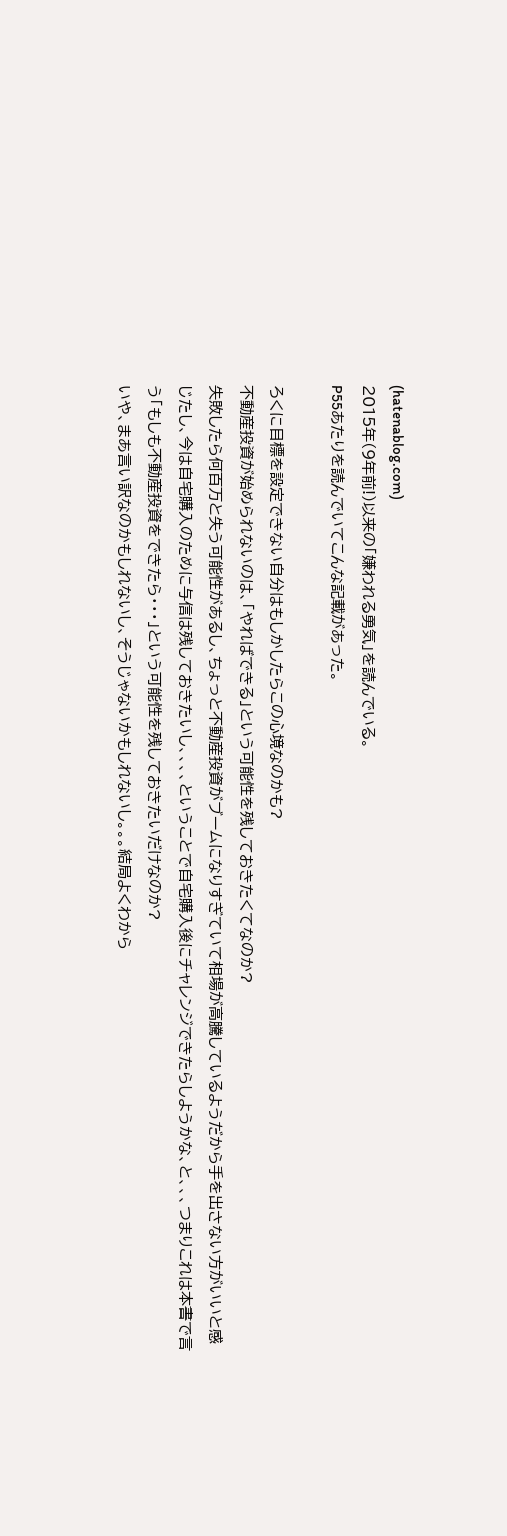(hatenablog.com)
2015年(9年前!)以来の「嫌われる勇気」を読んでいる。
P55あたりを読んでいてこんな記載があった。

ろくに目標を設定できない自分はもしかしたらこの心境なのかも?
不動産投資が始められないのは、「やればできる」という可能性を残しておきたくてなのか?
失敗したら何百万と失う可能性があるし、ちょっと不動産投資がブームになりすぎていて相場が高騰しているようだから手を出さない方がいいと感じたし、今は自宅購入のために与信は残しておきたいし、、、、ということで自宅購入後にチャレンジできたらしようかな、と、、、つまりこれは本書で言う「もしも不動産投資をできたら・・・」という可能性を残しておきたいだけなのか?
いや、まあ言い訳なのかもしれないし、そうじゃないかもしれないし。。。結局よくわから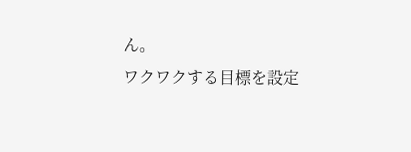ん。
ワクワクする目標を設定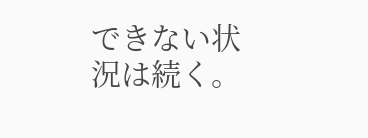できない状況は続く。